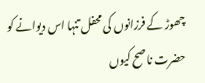چھوڑ کے فرزانوں کی محفل تنہا اس دیوانے کو
حضرت ناصح کیوں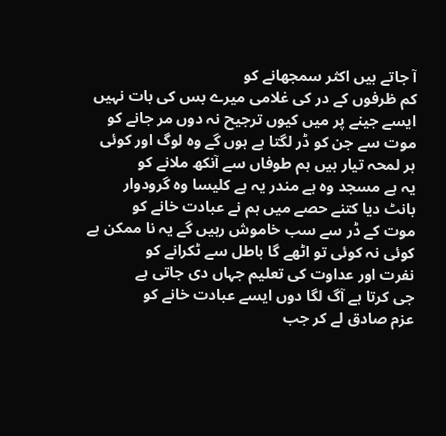آ جاتے ہیں اکثر سمجھانے کو
کم ظرفوں کے در کی غلامی میرے بس کی بات نہیں
ایسے جینے پر میں کیوں ترجیح نہ دوں مر جانے کو
موت سے جن کو ڈر لگتا ہے ہوں گے وہ لوگ اور کوئی
ہر لمحہ تیار ہیں ہم طوفاں سے آنکھ ملانے کو
یہ ہے مسجد وہ ہے مندر یہ ہے کلیسا وہ گرودوار
بانٹ دیا کتنے حصے میں ہم نے عبادت خانے کو
موت کے ڈر سے سب خاموش رہیں گے یہ نا ممکن ہے
کوئی نہ کوئی تو اٹھے گا باطل سے ٹکرانے کو
نفرت اور عداوت کی تعلیم جہاں دی جاتی ہے
جی کرتا ہے آگ لگا دوں ایسے عبادت خانے کو
عزم صادق لے کر جب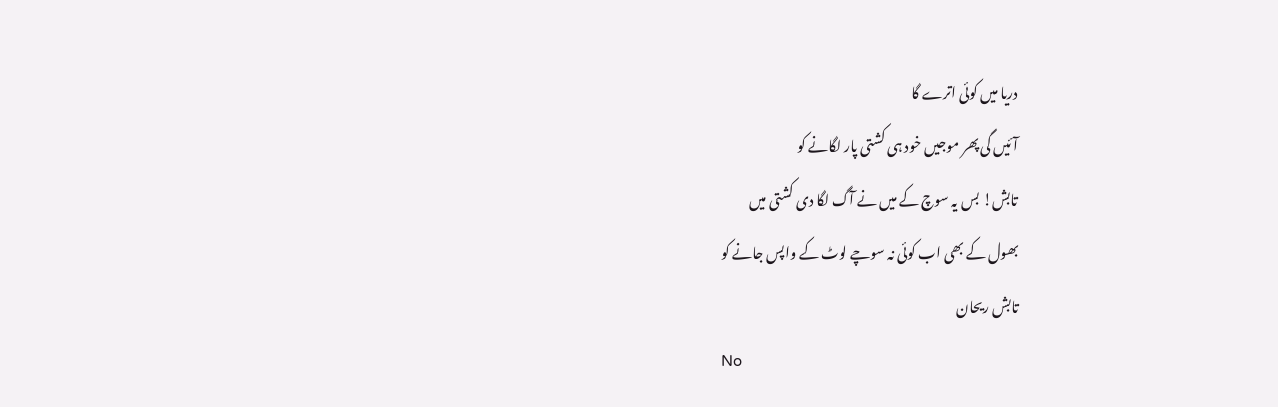دریا میں کوئی اترے گا
آئیں گی پھر موجیں خود ہی کشتی پار لگانے کو
تابش! بس یہ سوچ کے میں نے آگ لگا دی کشتی میں
بھول کے بھی اب کوئی نہ سوچے لوٹ کے واپس جانے کو
تابش ریحان
No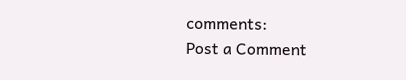comments:
Post a Comment